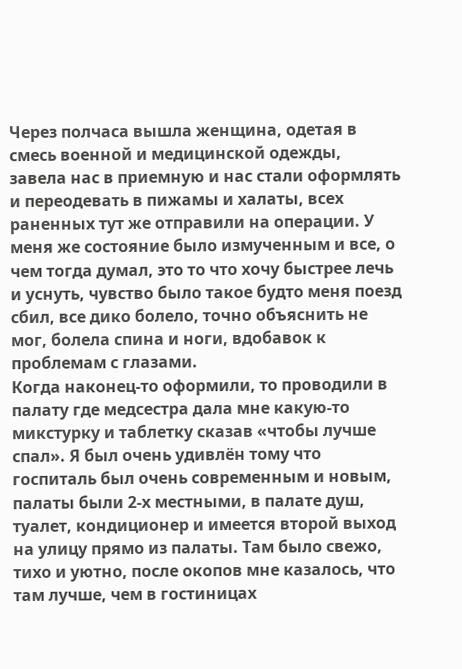Через полчаса вышла женщина, одетая в смесь военной и медицинской одежды, завела нас в приемную и нас стали оформлять и переодевать в пижамы и халаты, всех раненных тут же отправили на операции. У меня же состояние было измученным и все, о чем тогда думал, это то что хочу быстрее лечь и уснуть, чувство было такое будто меня поезд сбил, все дико болело, точно объяснить не мог, болела спина и ноги, вдобавок к проблемам с глазами.
Когда наконец-то оформили, то проводили в палату где медсестра дала мне какую-то микстурку и таблетку сказав «чтобы лучше спал». Я был очень удивлён тому что госпиталь был очень современным и новым, палаты были 2-х местными, в палате душ, туалет, кондиционер и имеется второй выход на улицу прямо из палаты. Там было свежо, тихо и уютно, после окопов мне казалось, что там лучше, чем в гостиницах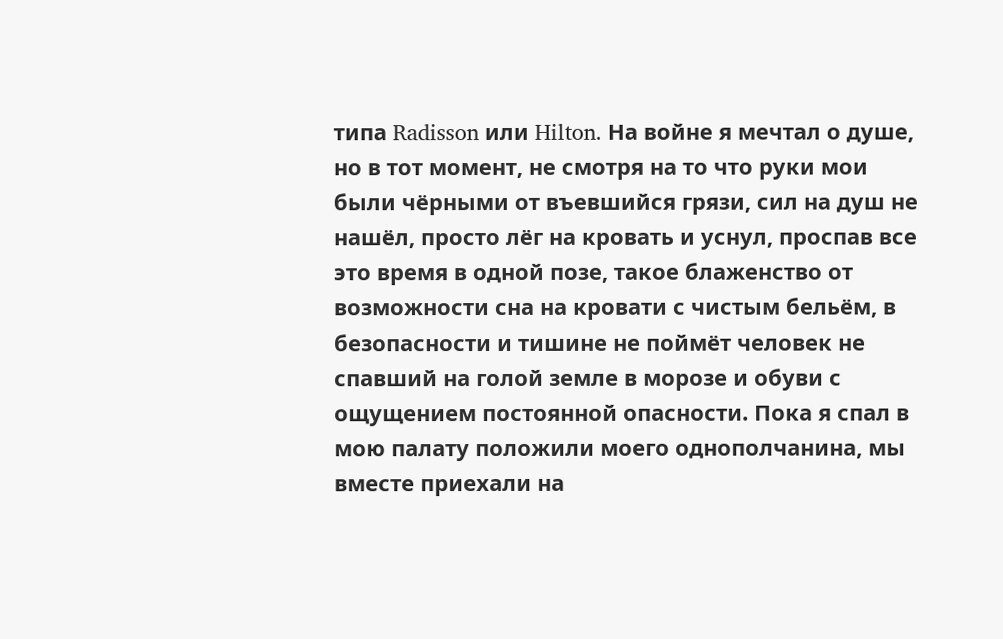типа Radisson или Hilton. На войне я мечтал о душе, но в тот момент, не смотря на то что руки мои были чёрными от въевшийся грязи, сил на душ не нашёл, просто лёг на кровать и уснул, проспав все это время в одной позе, такое блаженство от возможности сна на кровати с чистым бельём, в безопасности и тишине не поймёт человек не спавший на голой земле в морозе и обуви с ощущением постоянной опасности. Пока я спал в мою палату положили моего однополчанина, мы вместе приехали на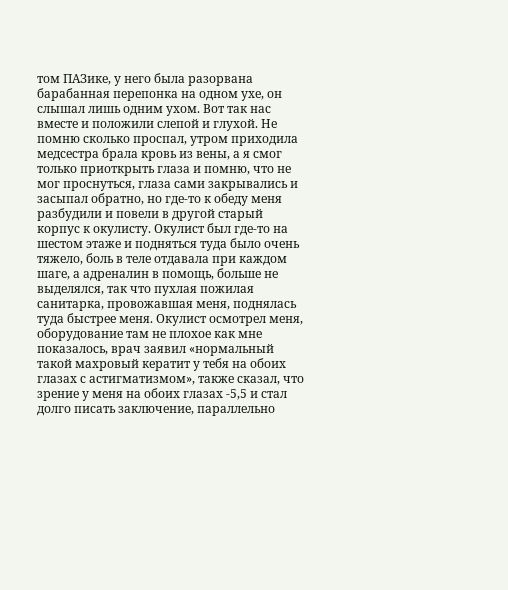том ПАЗике, у него была разорвана барабанная перепонка на одном ухе, он слышал лишь одним ухом. Вот так нас вместе и положили слепой и глухой. Не помню сколько проспал, утром приходила медсестра брала кровь из вены, а я смог только приоткрыть глаза и помню, что не мог проснуться, глаза сами закрывались и засыпал обратно, но где-то к обеду меня разбудили и повели в другой старый корпус к окулисту. Окулист был где-то на шестом этаже и подняться туда было очень тяжело, боль в теле отдавала при каждом шаге, а адреналин в помощь, больше не выделялся, так что пухлая пожилая санитарка, провожавшая меня, поднялась туда быстрее меня. Окулист осмотрел меня, оборудование там не плохое как мне показалось, врач заявил «нормальный такой махровый кератит у тебя на обоих глазах с астигматизмом», также сказал, что зрение у меня на обоих глазах -5,5 и стал долго писать заключение, параллельно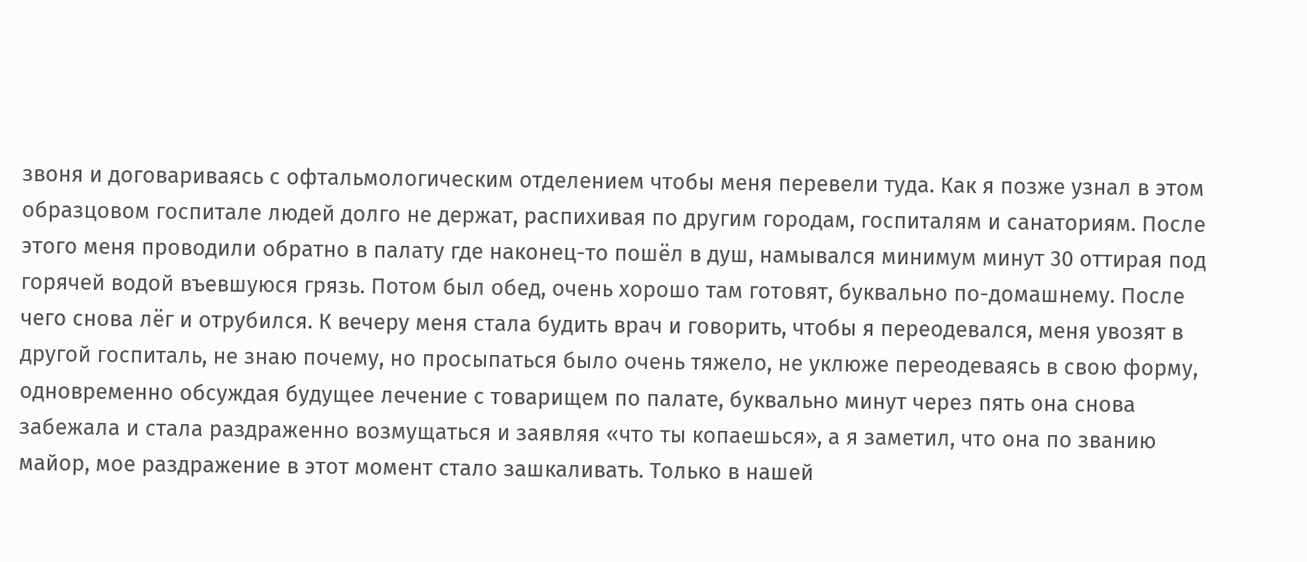звоня и договариваясь с офтальмологическим отделением чтобы меня перевели туда. Как я позже узнал в этом образцовом госпитале людей долго не держат, распихивая по другим городам, госпиталям и санаториям. После этого меня проводили обратно в палату где наконец-то пошёл в душ, намывался минимум минут 30 оттирая под горячей водой въевшуюся грязь. Потом был обед, очень хорошо там готовят, буквально по-домашнему. После чего снова лёг и отрубился. К вечеру меня стала будить врач и говорить, чтобы я переодевался, меня увозят в другой госпиталь, не знаю почему, но просыпаться было очень тяжело, не уклюже переодеваясь в свою форму, одновременно обсуждая будущее лечение с товарищем по палате, буквально минут через пять она снова забежала и стала раздраженно возмущаться и заявляя «что ты копаешься», а я заметил, что она по званию майор, мое раздражение в этот момент стало зашкаливать. Только в нашей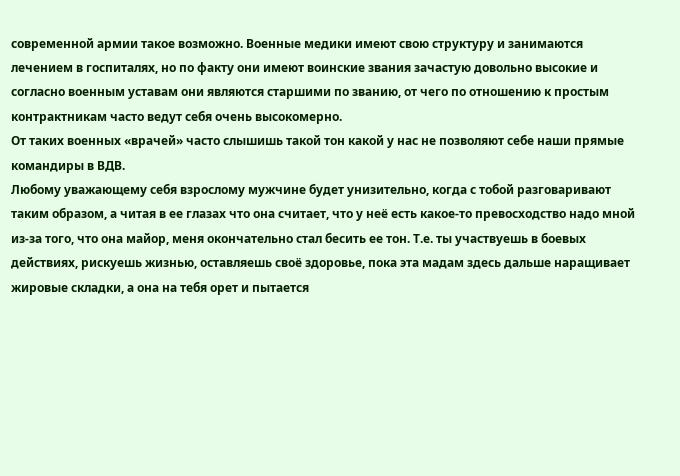современной армии такое возможно. Военные медики имеют свою структуру и занимаются лечением в госпиталях, но по факту они имеют воинские звания зачастую довольно высокие и согласно военным уставам они являются старшими по званию, от чего по отношению к простым контрактникам часто ведут себя очень высокомерно.
От таких военных «врачей» часто слышишь такой тон какой у нас не позволяют себе наши прямые командиры в ВДВ.
Любому уважающему себя взрослому мужчине будет унизительно, когда с тобой разговаривают таким образом, а читая в ее глазах что она считает, что у неё есть какое-то превосходство надо мной из-за того, что она майор, меня окончательно стал бесить ее тон. Т.е. ты участвуешь в боевых действиях, рискуешь жизнью, оставляешь своё здоровье, пока эта мадам здесь дальше наращивает жировые складки, а она на тебя орет и пытается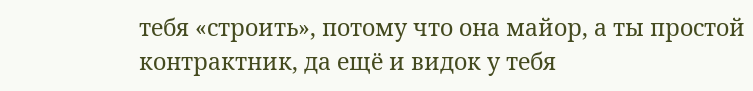тебя «строить», потому что она майор, а ты простой контрактник, да ещё и видок у тебя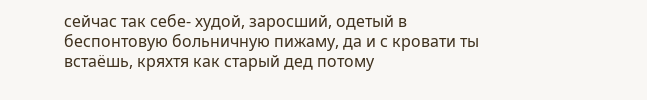сейчас так себе- худой, заросший, одетый в беспонтовую больничную пижаму, да и с кровати ты встаёшь, кряхтя как старый дед потому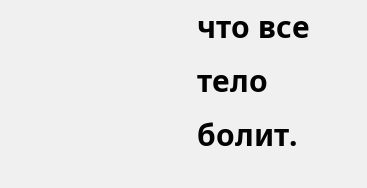что все тело болит.